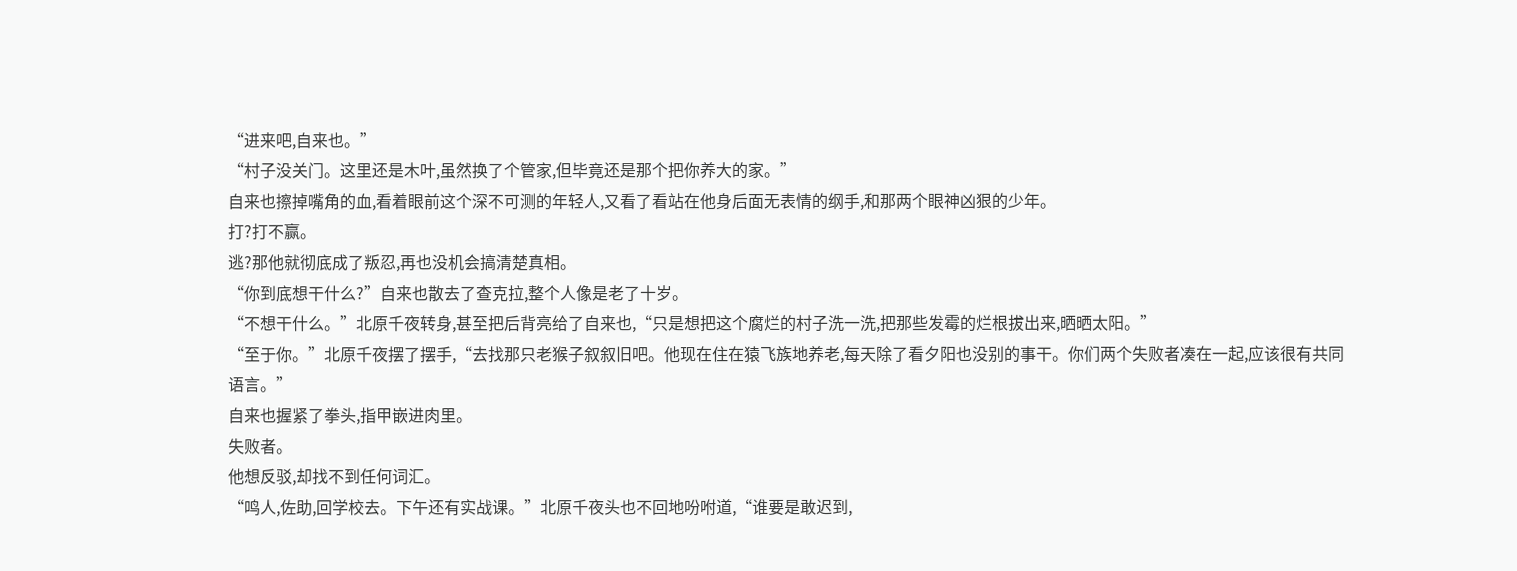“进来吧,自来也。”
“村子没关门。这里还是木叶,虽然换了个管家,但毕竟还是那个把你养大的家。”
自来也擦掉嘴角的血,看着眼前这个深不可测的年轻人,又看了看站在他身后面无表情的纲手,和那两个眼神凶狠的少年。
打?打不赢。
逃?那他就彻底成了叛忍,再也没机会搞清楚真相。
“你到底想干什么?”自来也散去了查克拉,整个人像是老了十岁。
“不想干什么。”北原千夜转身,甚至把后背亮给了自来也,“只是想把这个腐烂的村子洗一洗,把那些发霉的烂根拔出来,晒晒太阳。”
“至于你。”北原千夜摆了摆手,“去找那只老猴子叙叙旧吧。他现在住在猿飞族地养老,每天除了看夕阳也没别的事干。你们两个失败者凑在一起,应该很有共同语言。”
自来也握紧了拳头,指甲嵌进肉里。
失败者。
他想反驳,却找不到任何词汇。
“鸣人,佐助,回学校去。下午还有实战课。”北原千夜头也不回地吩咐道,“谁要是敢迟到,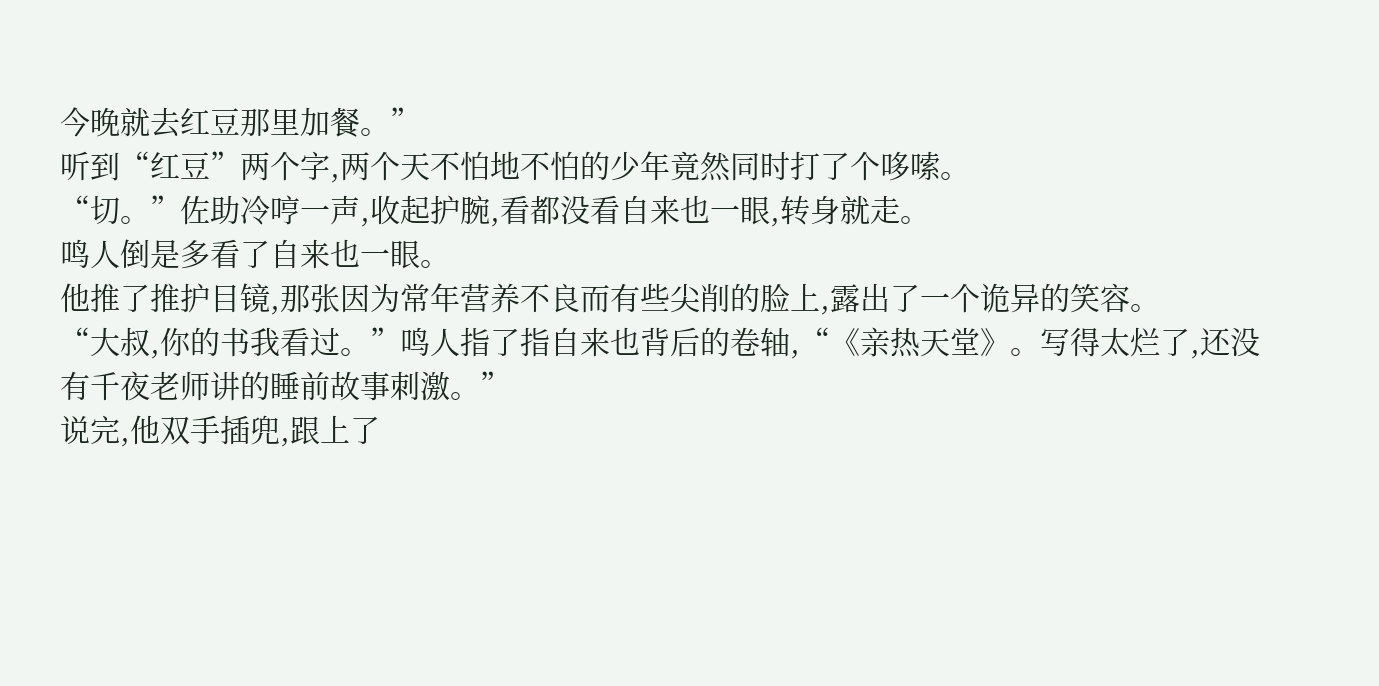今晚就去红豆那里加餐。”
听到“红豆”两个字,两个天不怕地不怕的少年竟然同时打了个哆嗦。
“切。”佐助冷哼一声,收起护腕,看都没看自来也一眼,转身就走。
鸣人倒是多看了自来也一眼。
他推了推护目镜,那张因为常年营养不良而有些尖削的脸上,露出了一个诡异的笑容。
“大叔,你的书我看过。”鸣人指了指自来也背后的卷轴,“《亲热天堂》。写得太烂了,还没有千夜老师讲的睡前故事刺激。”
说完,他双手插兜,跟上了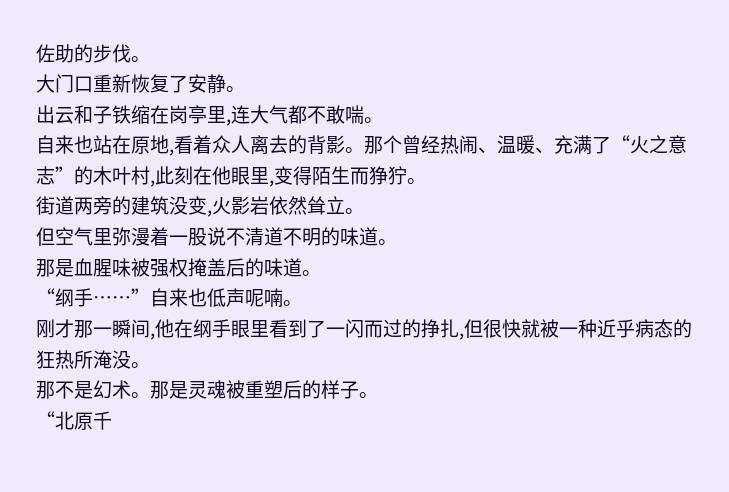佐助的步伐。
大门口重新恢复了安静。
出云和子铁缩在岗亭里,连大气都不敢喘。
自来也站在原地,看着众人离去的背影。那个曾经热闹、温暖、充满了“火之意志”的木叶村,此刻在他眼里,变得陌生而狰狞。
街道两旁的建筑没变,火影岩依然耸立。
但空气里弥漫着一股说不清道不明的味道。
那是血腥味被强权掩盖后的味道。
“纲手……”自来也低声呢喃。
刚才那一瞬间,他在纲手眼里看到了一闪而过的挣扎,但很快就被一种近乎病态的狂热所淹没。
那不是幻术。那是灵魂被重塑后的样子。
“北原千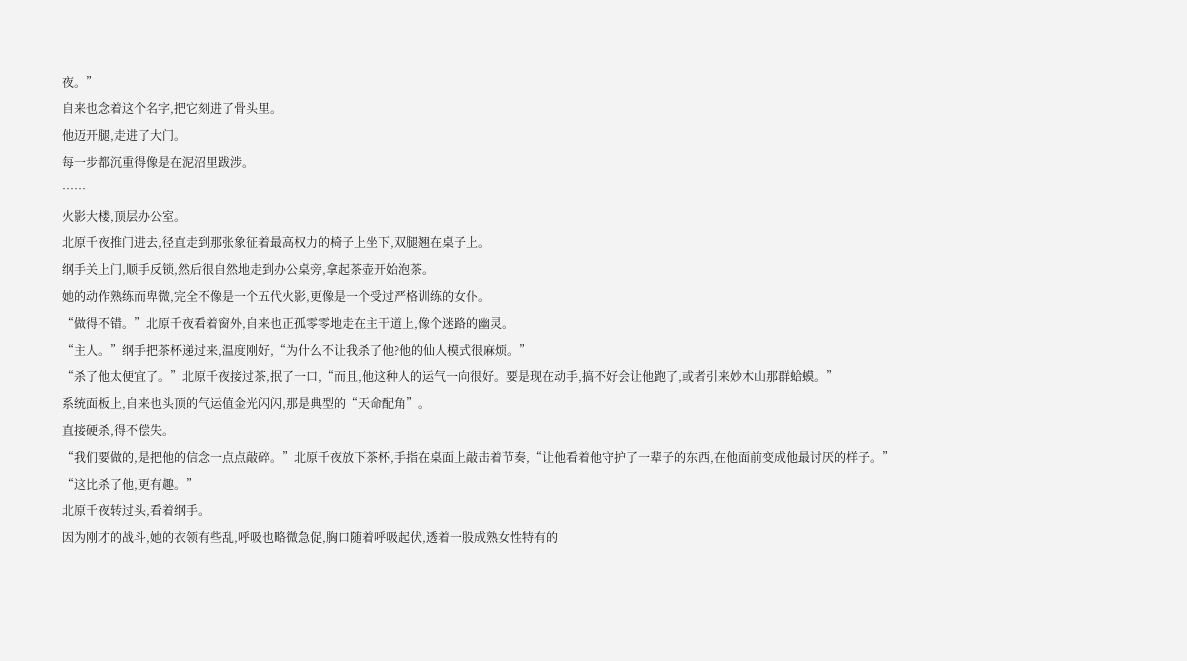夜。”
自来也念着这个名字,把它刻进了骨头里。
他迈开腿,走进了大门。
每一步都沉重得像是在泥沼里跋涉。
……
火影大楼,顶层办公室。
北原千夜推门进去,径直走到那张象征着最高权力的椅子上坐下,双腿翘在桌子上。
纲手关上门,顺手反锁,然后很自然地走到办公桌旁,拿起茶壶开始泡茶。
她的动作熟练而卑微,完全不像是一个五代火影,更像是一个受过严格训练的女仆。
“做得不错。”北原千夜看着窗外,自来也正孤零零地走在主干道上,像个迷路的幽灵。
“主人。”纲手把茶杯递过来,温度刚好,“为什么不让我杀了他?他的仙人模式很麻烦。”
“杀了他太便宜了。”北原千夜接过茶,抿了一口,“而且,他这种人的运气一向很好。要是现在动手,搞不好会让他跑了,或者引来妙木山那群蛤蟆。”
系统面板上,自来也头顶的气运值金光闪闪,那是典型的“天命配角”。
直接硬杀,得不偿失。
“我们要做的,是把他的信念一点点敲碎。”北原千夜放下茶杯,手指在桌面上敲击着节奏,“让他看着他守护了一辈子的东西,在他面前变成他最讨厌的样子。”
“这比杀了他,更有趣。”
北原千夜转过头,看着纲手。
因为刚才的战斗,她的衣领有些乱,呼吸也略微急促,胸口随着呼吸起伏,透着一股成熟女性特有的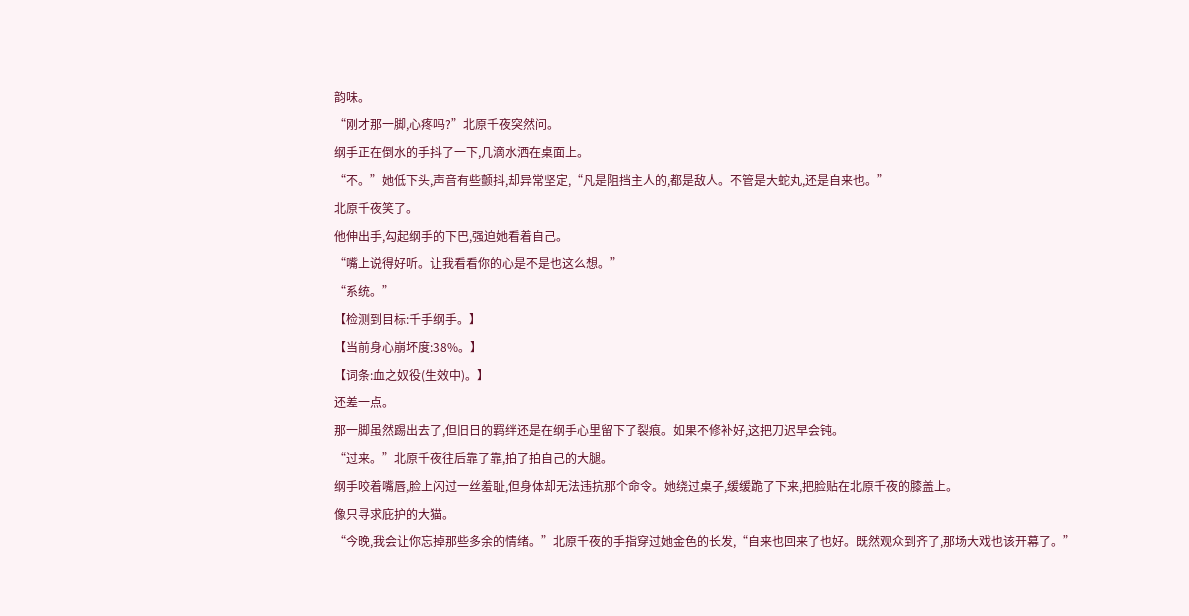韵味。
“刚才那一脚,心疼吗?”北原千夜突然问。
纲手正在倒水的手抖了一下,几滴水洒在桌面上。
“不。”她低下头,声音有些颤抖,却异常坚定,“凡是阻挡主人的,都是敌人。不管是大蛇丸,还是自来也。”
北原千夜笑了。
他伸出手,勾起纲手的下巴,强迫她看着自己。
“嘴上说得好听。让我看看你的心是不是也这么想。”
“系统。”
【检测到目标:千手纲手。】
【当前身心崩坏度:38%。】
【词条:血之奴役(生效中)。】
还差一点。
那一脚虽然踢出去了,但旧日的羁绊还是在纲手心里留下了裂痕。如果不修补好,这把刀迟早会钝。
“过来。”北原千夜往后靠了靠,拍了拍自己的大腿。
纲手咬着嘴唇,脸上闪过一丝羞耻,但身体却无法违抗那个命令。她绕过桌子,缓缓跪了下来,把脸贴在北原千夜的膝盖上。
像只寻求庇护的大猫。
“今晚,我会让你忘掉那些多余的情绪。”北原千夜的手指穿过她金色的长发,“自来也回来了也好。既然观众到齐了,那场大戏也该开幕了。”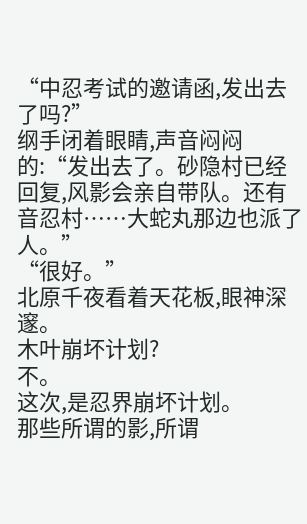“中忍考试的邀请函,发出去了吗?”
纲手闭着眼睛,声音闷闷的:“发出去了。砂隐村已经回复,风影会亲自带队。还有音忍村……大蛇丸那边也派了人。”
“很好。”
北原千夜看着天花板,眼神深邃。
木叶崩坏计划?
不。
这次,是忍界崩坏计划。
那些所谓的影,所谓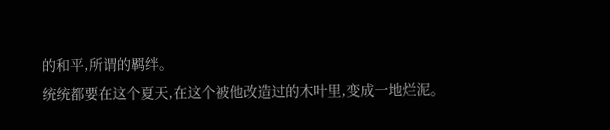的和平,所谓的羁绊。
统统都要在这个夏天,在这个被他改造过的木叶里,变成一地烂泥。